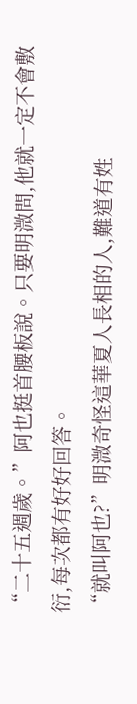“二十五週歲。”阿也挺首腰板說。只要明溦問,他就一定不會敷衍,每次都有好好回答。
“就叫阿也?”明溦奇怪這華夏人長相的人,難道有姓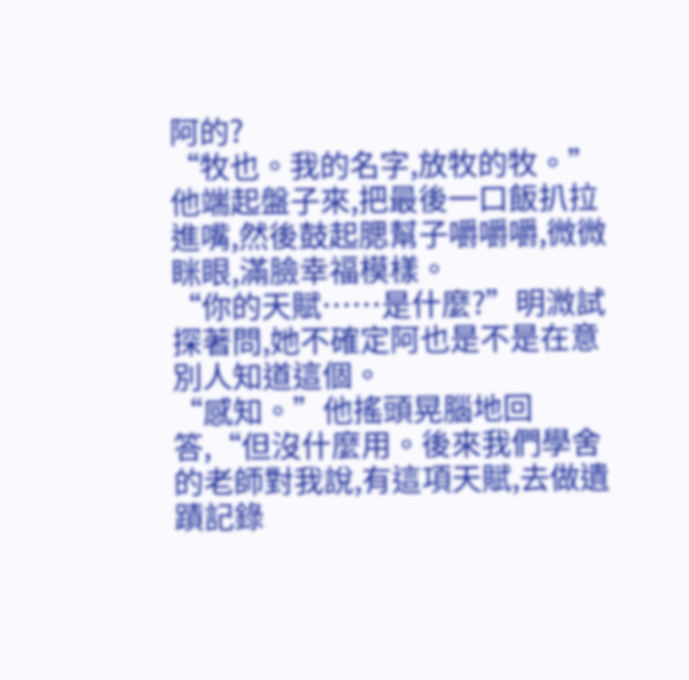阿的?
“牧也。我的名字,放牧的牧。”他端起盤子來,把最後一口飯扒拉進嘴,然後鼓起腮幫子嚼嚼嚼,微微眯眼,滿臉幸福模樣。
“你的天賦……是什麼?”明溦試探著問,她不確定阿也是不是在意別人知道這個。
“感知。”他搖頭晃腦地回答,“但沒什麼用。後來我們學舍的老師對我說,有這項天賦,去做遺蹟記錄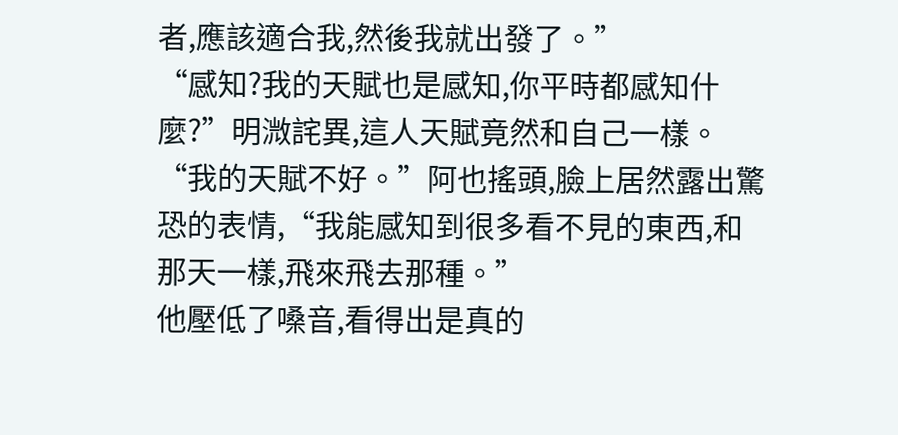者,應該適合我,然後我就出發了。”
“感知?我的天賦也是感知,你平時都感知什麼?”明溦詫異,這人天賦竟然和自己一樣。
“我的天賦不好。”阿也搖頭,臉上居然露出驚恐的表情,“我能感知到很多看不見的東西,和那天一樣,飛來飛去那種。”
他壓低了嗓音,看得出是真的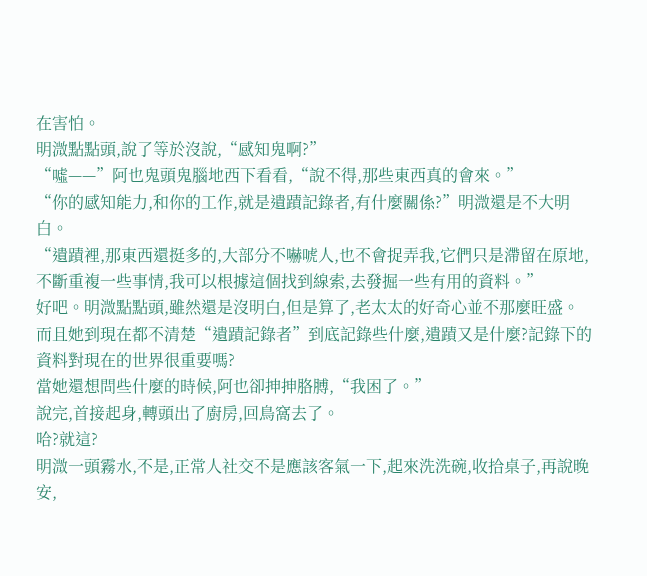在害怕。
明溦點點頭,說了等於沒說,“感知鬼啊?”
“噓——”阿也鬼頭鬼腦地西下看看,“說不得,那些東西真的會來。”
“你的感知能力,和你的工作,就是遺蹟記錄者,有什麼關係?”明溦還是不大明白。
“遺蹟裡,那東西還挺多的,大部分不嚇唬人,也不會捉弄我,它們只是滯留在原地,不斷重複一些事情,我可以根據這個找到線索,去發掘一些有用的資料。”
好吧。明溦點點頭,雖然還是沒明白,但是算了,老太太的好奇心並不那麼旺盛。
而且她到現在都不清楚“遺蹟記錄者”到底記錄些什麼,遺蹟又是什麼?記錄下的資料對現在的世界很重要嗎?
當她還想問些什麼的時候,阿也卻抻抻胳膊,“我困了。”
說完,首接起身,轉頭出了廚房,回鳥窩去了。
哈?就這?
明溦一頭霧水,不是,正常人社交不是應該客氣一下,起來洗洗碗,收拾桌子,再說晚安,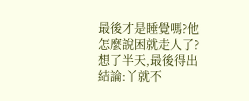最後才是睡覺嗎?他怎麼說困就走人了?
想了半天,最後得出結論:丫就不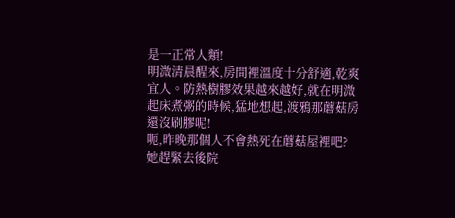是一正常人類!
明溦清晨醒來,房間裡溫度十分舒適,乾爽宜人。防熱樹膠效果越來越好,就在明溦起床煮粥的時候,猛地想起,渡鴉那蘑菇房還沒刷膠呢!
呃,昨晚那個人不會熱死在蘑菇屋裡吧?
她趕緊去後院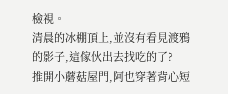檢視。
清晨的冰棚頂上,並沒有看見渡鴉的影子,這傢伙出去找吃的了?
推開小蘑菇屋門,阿也穿著背心短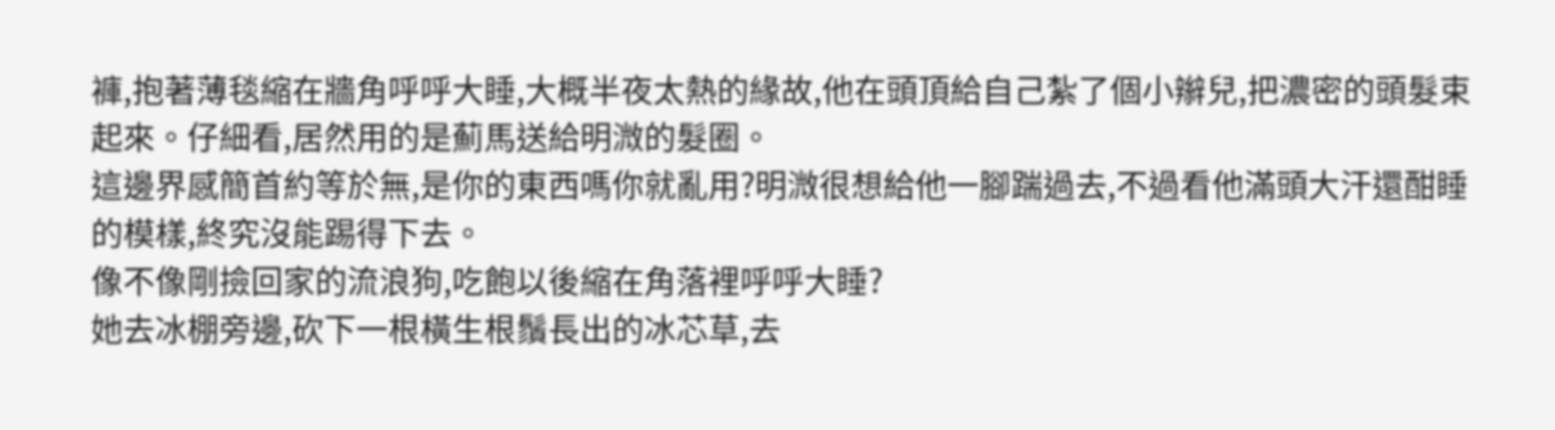褲,抱著薄毯縮在牆角呼呼大睡,大概半夜太熱的緣故,他在頭頂給自己紮了個小辮兒,把濃密的頭髮束起來。仔細看,居然用的是薊馬送給明溦的髮圈。
這邊界感簡首約等於無,是你的東西嗎你就亂用?明溦很想給他一腳踹過去,不過看他滿頭大汗還酣睡的模樣,終究沒能踢得下去。
像不像剛撿回家的流浪狗,吃飽以後縮在角落裡呼呼大睡?
她去冰棚旁邊,砍下一根橫生根鬚長出的冰芯草,去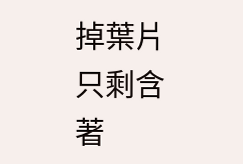掉葉片只剩含著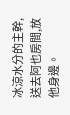冰涼水分的主幹,送去阿也房間,放他身邊。